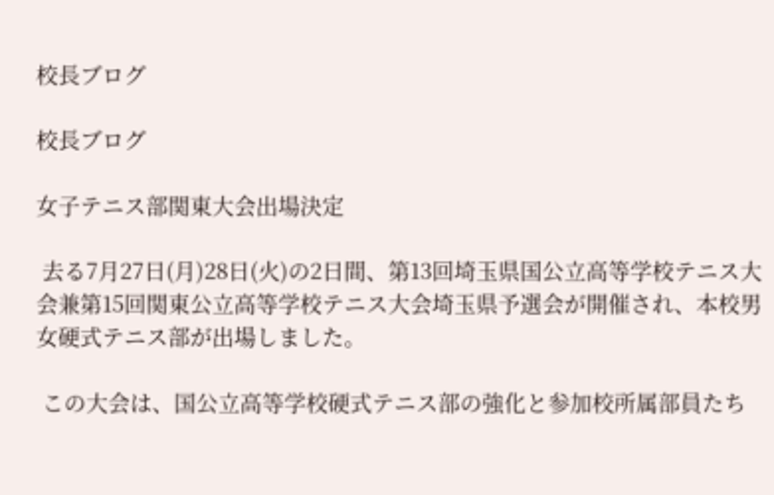校長ブログ

校長ブログ

女子テニス部関東大会出場決定

 去る7月27日(月)28日(火)の2日間、第13回埼玉県国公立高等学校テニス大会兼第15回関東公立高等学校テニス大会埼玉県予選会が開催され、本校男女硬式テニス部が出場しました。

 この大会は、国公立高等学校硬式テニス部の強化と参加校所属部員たち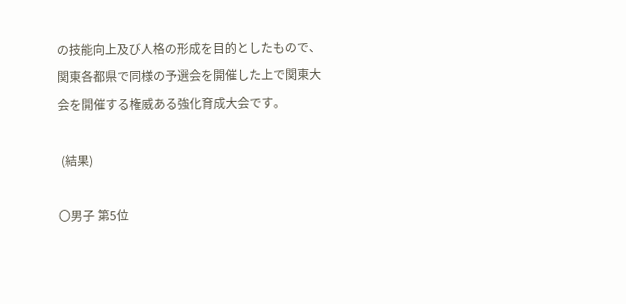の技能向上及び人格の形成を目的としたもので、関東各都県で同様の予選会を開催した上で関東大会を開催する権威ある強化育成大会です。

 (結果)

〇男子 第5位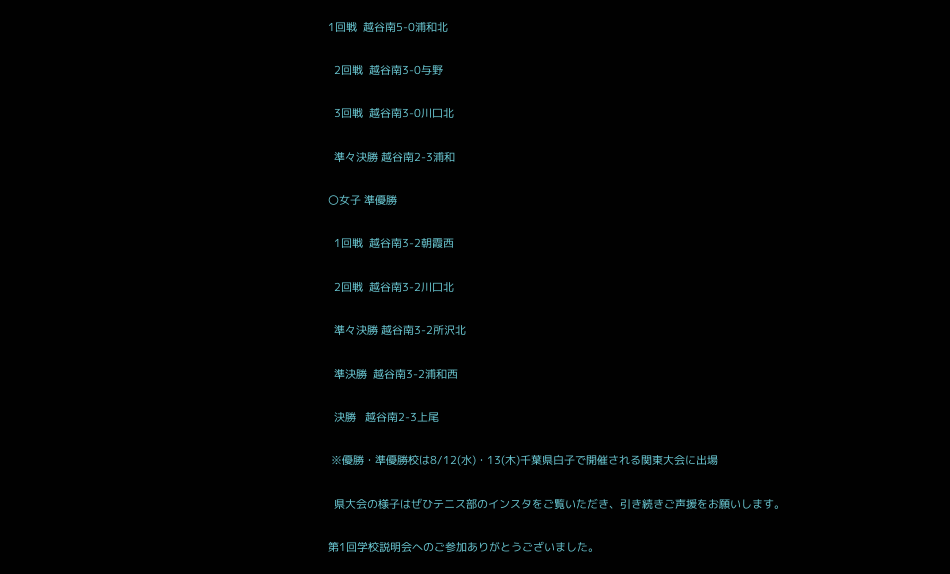1回戦  越谷南5-0浦和北

  2回戦  越谷南3-0与野

  3回戦  越谷南3-0川口北

  準々決勝 越谷南2-3浦和

〇女子 準優勝

  1回戦  越谷南3-2朝霞西

  2回戦  越谷南3-2川口北

  準々決勝 越谷南3-2所沢北

  準決勝  越谷南3-2浦和西

  決勝   越谷南2-3上尾

 ※優勝・準優勝校は8/12(水)・13(木)千葉県白子で開催される関東大会に出場

  県大会の様子はぜひテニス部のインスタをご覧いただき、引き続きご声援をお願いします。

第1回学校説明会へのご参加ありがとうございました。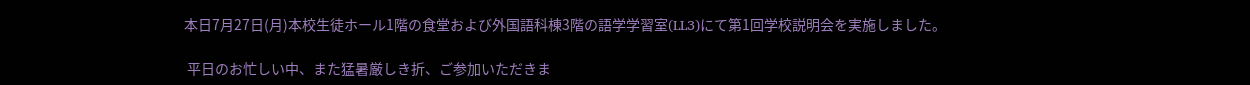本日7月27日(月)本校生徒ホール1階の食堂および外国語科棟3階の語学学習室(LL3)にて第1回学校説明会を実施しました。

 平日のお忙しい中、また猛暑厳しき折、ご参加いただきま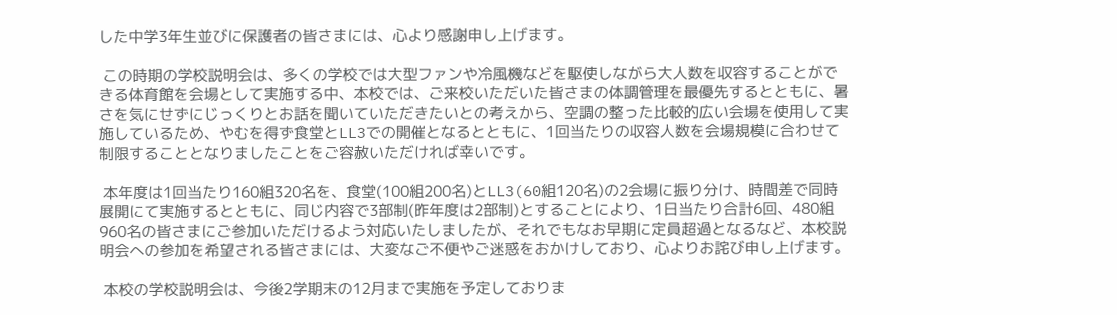した中学3年生並びに保護者の皆さまには、心より感謝申し上げます。

 この時期の学校説明会は、多くの学校では大型ファンや冷風機などを駆使しながら大人数を収容することができる体育館を会場として実施する中、本校では、ご来校いただいた皆さまの体調管理を最優先するとともに、暑さを気にせずにじっくりとお話を聞いていただきたいとの考えから、空調の整った比較的広い会場を使用して実施しているため、やむを得ず食堂とLL3での開催となるとともに、1回当たりの収容人数を会場規模に合わせて制限することとなりましたことをご容赦いただければ幸いです。

 本年度は1回当たり160組320名を、食堂(100組200名)とLL3(60組120名)の2会場に振り分け、時間差で同時展開にて実施するとともに、同じ内容で3部制(昨年度は2部制)とすることにより、1日当たり合計6回、480組960名の皆さまにご参加いただけるよう対応いたしましたが、それでもなお早期に定員超過となるなど、本校説明会への参加を希望される皆さまには、大変なご不便やご迷惑をおかけしており、心よりお詫び申し上げます。

 本校の学校説明会は、今後2学期末の12月まで実施を予定しておりま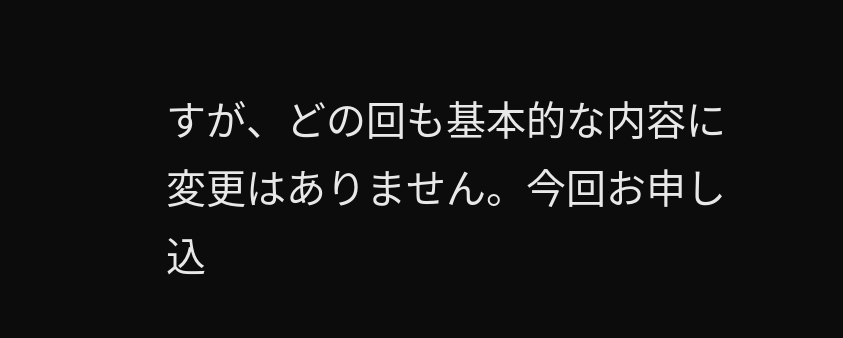すが、どの回も基本的な内容に変更はありません。今回お申し込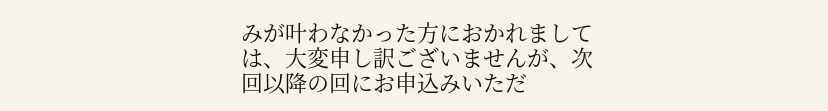みが叶わなかった方におかれましては、大変申し訳ございませんが、次回以降の回にお申込みいただ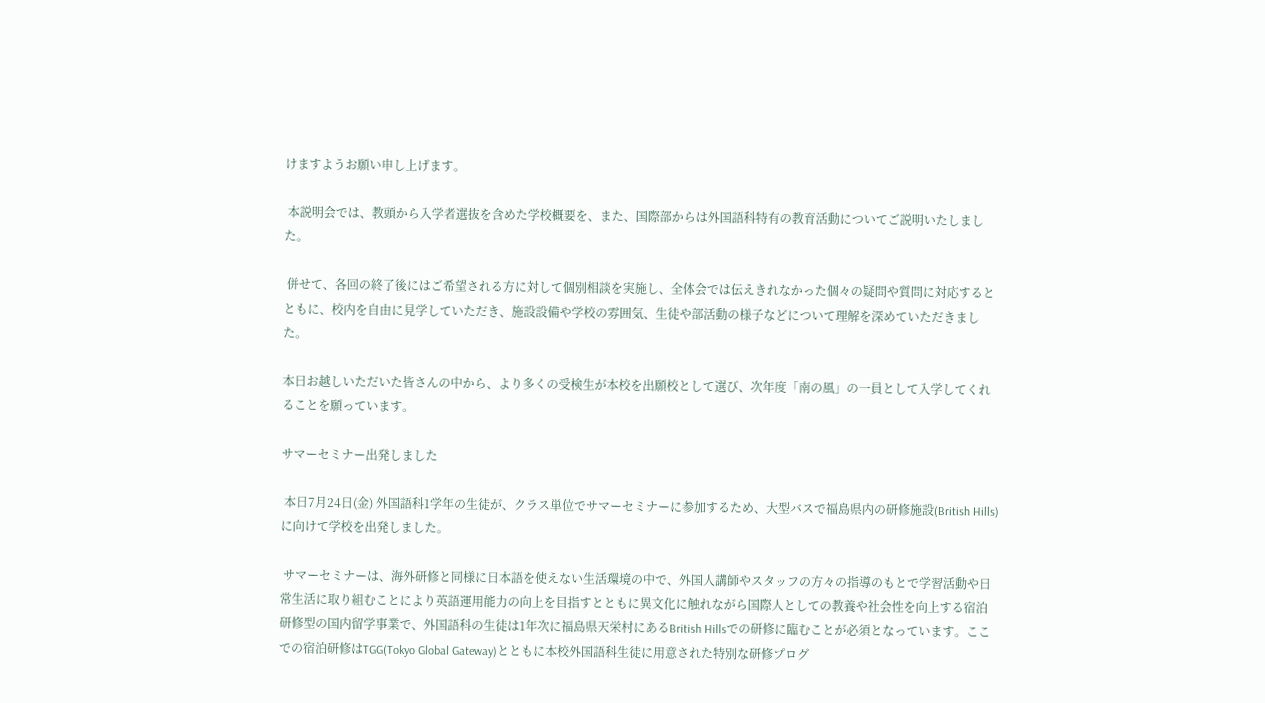けますようお願い申し上げます。

 本説明会では、教頭から入学者選抜を含めた学校概要を、また、国際部からは外国語科特有の教育活動についてご説明いたしました。

 併せて、各回の終了後にはご希望される方に対して個別相談を実施し、全体会では伝えきれなかった個々の疑問や質問に対応するとともに、校内を自由に見学していただき、施設設備や学校の雰囲気、生徒や部活動の様子などについて理解を深めていただきました。

本日お越しいただいた皆さんの中から、より多くの受検生が本校を出願校として選び、次年度「南の風」の一員として入学してくれることを願っています。

サマーセミナー出発しました

 本日7月24日(金) 外国語科1学年の生徒が、クラス単位でサマーセミナーに参加するため、大型バスで福島県内の研修施設(British Hills)に向けて学校を出発しました。

 サマーセミナーは、海外研修と同様に日本語を使えない生活環境の中で、外国人講師やスタッフの方々の指導のもとで学習活動や日常生活に取り組むことにより英語運用能力の向上を目指すとともに異文化に触れながら国際人としての教養や社会性を向上する宿泊研修型の国内留学事業で、外国語科の生徒は1年次に福島県天栄村にあるBritish Hillsでの研修に臨むことが必須となっています。ここでの宿泊研修はTGG(Tokyo Global Gateway)とともに本校外国語科生徒に用意された特別な研修プログ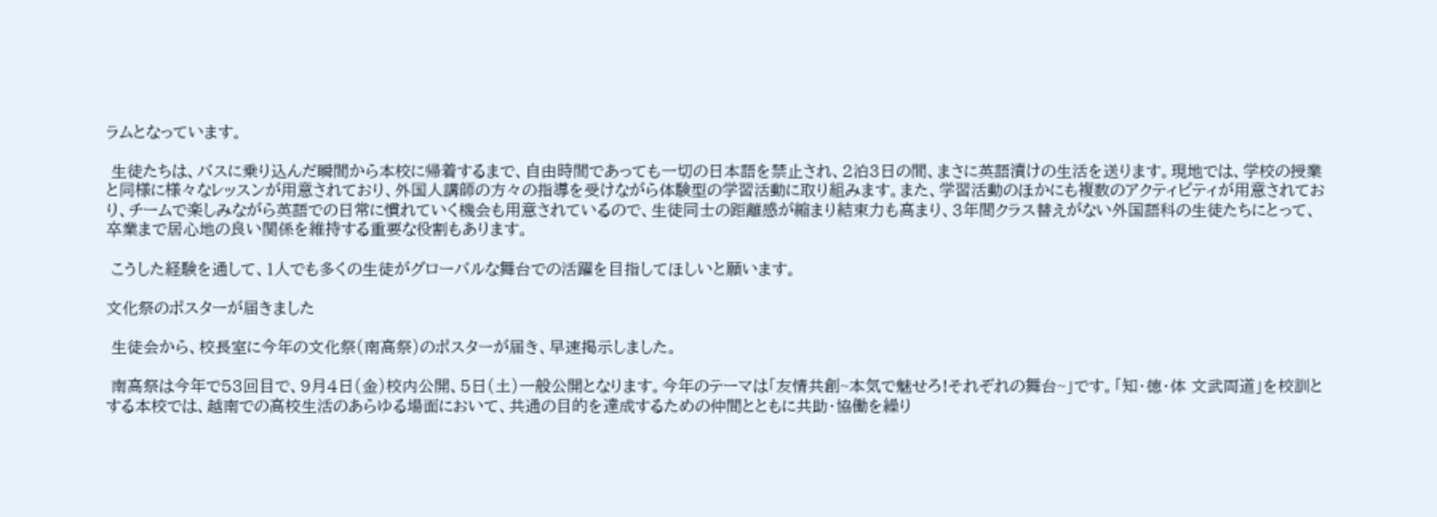ラムとなっています。

 生徒たちは、バスに乗り込んだ瞬間から本校に帰着するまで、自由時間であっても一切の日本語を禁止され、2泊3日の間、まさに英語漬けの生活を送ります。現地では、学校の授業と同様に様々なレッスンが用意されており、外国人講師の方々の指導を受けながら体験型の学習活動に取り組みます。また、学習活動のほかにも複数のアクティビティが用意されており、チームで楽しみながら英語での日常に慣れていく機会も用意されているので、生徒同士の距離感が縮まり結束力も高まり、3年間クラス替えがない外国語科の生徒たちにとって、卒業まで居心地の良い関係を維持する重要な役割もあります。

 こうした経験を通して、1人でも多くの生徒がグローバルな舞台での活躍を目指してほしいと願います。

文化祭のポスターが届きました

 生徒会から、校長室に今年の文化祭(南高祭)のポスターが届き、早速掲示しました。

 南高祭は今年で53回目で、9月4日(金)校内公開、5日(土)一般公開となります。今年のテーマは「友情共創~本気で魅せろ!それぞれの舞台~」です。「知・徳・体 文武両道」を校訓とする本校では、越南での高校生活のあらゆる場面において、共通の目的を達成するための仲間とともに共助・協働を繰り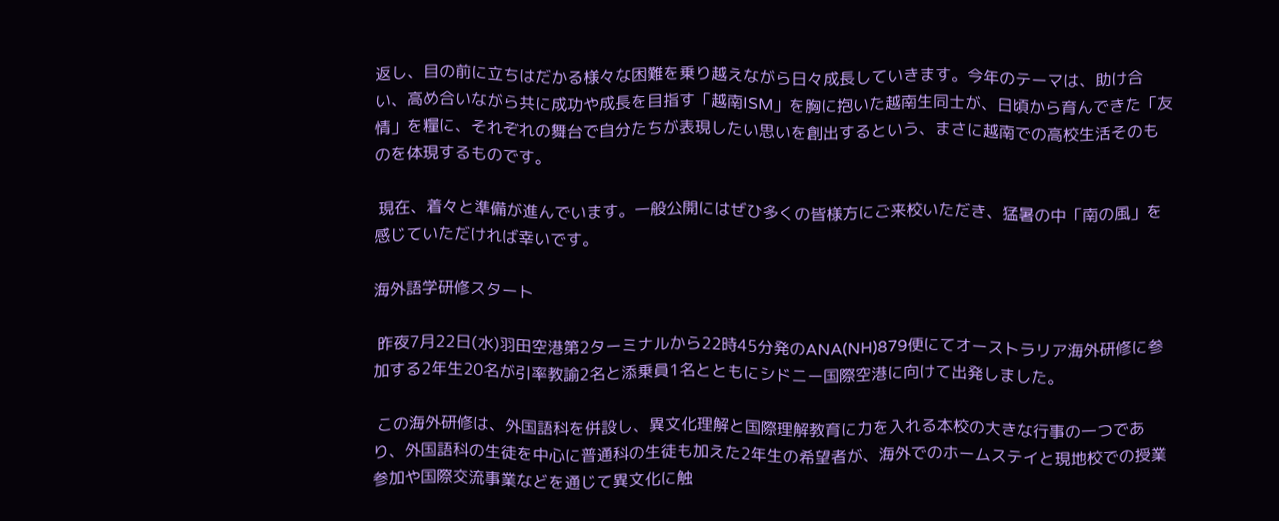返し、目の前に立ちはだかる様々な困難を乗り越えながら日々成長していきます。今年のテーマは、助け合い、高め合いながら共に成功や成長を目指す「越南ISM」を胸に抱いた越南生同士が、日頃から育んできた「友情」を糧に、それぞれの舞台で自分たちが表現したい思いを創出するという、まさに越南での高校生活そのものを体現するものです。

 現在、着々と準備が進んでいます。一般公開にはぜひ多くの皆様方にご来校いただき、猛暑の中「南の風」を感じていただければ幸いです。

海外語学研修スタート

 昨夜7月22日(水)羽田空港第2ターミナルから22時45分発のANA(NH)879便にてオーストラリア海外研修に参加する2年生20名が引率教諭2名と添乗員1名とともにシドニー国際空港に向けて出発しました。

 この海外研修は、外国語科を併設し、異文化理解と国際理解教育に力を入れる本校の大きな行事の一つであり、外国語科の生徒を中心に普通科の生徒も加えた2年生の希望者が、海外でのホームステイと現地校での授業参加や国際交流事業などを通じて異文化に触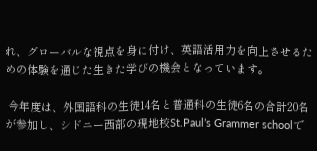れ、グローバルな視点を身に付け、英語活用力を向上させるための体験を通じた生きた学びの機会となっています。

 今年度は、外国語科の生徒14名と普通科の生徒6名の合計20名が参加し、シドニー西部の現地校St.Paul’s Grammer schoolで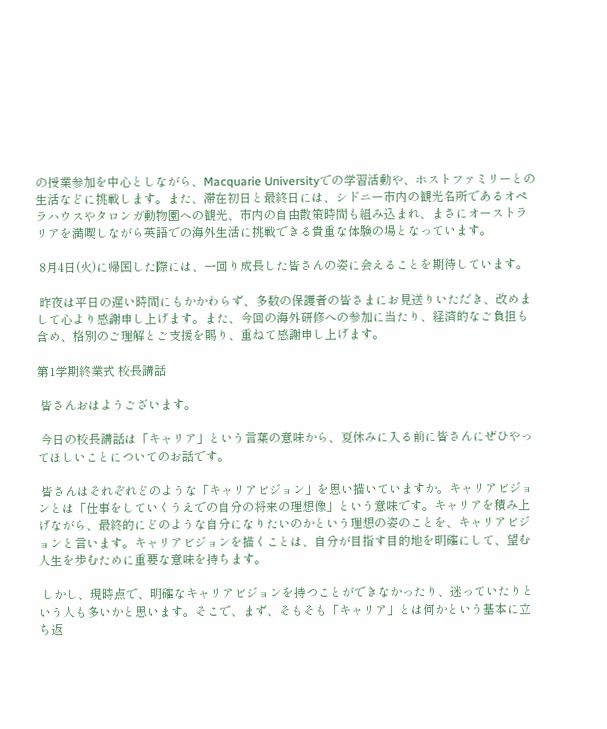の授業参加を中心としながら、Macquarie Universityでの学習活動や、ホストファミリーとの生活などに挑戦します。また、滞在初日と最終日には、シドニー市内の観光名所であるオペラハウスやタロンガ動物園への観光、市内の自由散策時間も組み込まれ、まさにオーストラリアを満喫しながら英語での海外生活に挑戦できる貴重な体験の場となっています。

 8月4日(火)に帰国した際には、一回り成長した皆さんの姿に会えることを期待しています。

 昨夜は平日の遅い時間にもかかわらず、多数の保護者の皆さまにお見送りいただき、改めまして心より感謝申し上げます。また、今回の海外研修への参加に当たり、経済的なご負担も含め、格別のご理解とご支援を賜り、重ねて感謝申し上げます。

第1学期終業式 校長講話

 皆さんおはようございます。

 今日の校長講話は「キャリア」という言葉の意味から、夏休みに入る前に皆さんにぜひやってほしいことについてのお話です。

 皆さんはそれぞれどのような「キャリアビジョン」を思い描いていますか。キャリアビジョンとは「仕事をしていくうえでの自分の将来の理想像」という意味です。キャリアを積み上げながら、最終的にどのような自分になりたいのかという理想の姿のことを、キャリアビジョンと言います。キャリアビジョンを描くことは、自分が目指す目的地を明確にして、望む人生を歩むために重要な意味を持ちます。

 しかし、現時点で、明確なキャリアビジョンを持つことができなかったり、迷っていたりという人も多いかと思います。そこで、まず、そもそも「キャリア」とは何かという基本に立ち返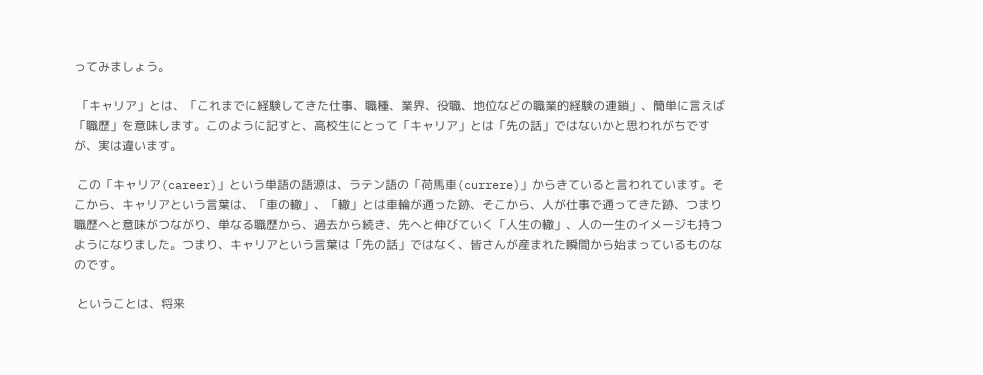ってみましょう。

 「キャリア」とは、「これまでに経験してきた仕事、職種、業界、役職、地位などの職業的経験の連鎖」、簡単に言えば「職歴」を意味します。このように記すと、高校生にとって「キャリア」とは「先の話」ではないかと思われがちですが、実は違います。

 この「キャリア(career)」という単語の語源は、ラテン語の「荷馬車(currere)」からきていると言われています。そこから、キャリアという言葉は、「車の轍」、「轍」とは車輪が通った跡、そこから、人が仕事で通ってきた跡、つまり職歴へと意味がつながり、単なる職歴から、過去から続き、先へと伸びていく「人生の轍」、人の一生のイメージも持つようになりました。つまり、キャリアという言葉は「先の話」ではなく、皆さんが産まれた瞬間から始まっているものなのです。

 ということは、将来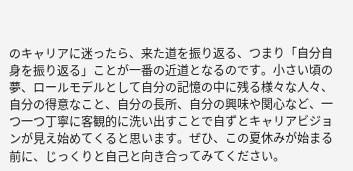のキャリアに迷ったら、来た道を振り返る、つまり「自分自身を振り返る」ことが一番の近道となるのです。小さい頃の夢、ロールモデルとして自分の記憶の中に残る様々な人々、自分の得意なこと、自分の長所、自分の興味や関心など、一つ一つ丁寧に客観的に洗い出すことで自ずとキャリアビジョンが見え始めてくると思います。ぜひ、この夏休みが始まる前に、じっくりと自己と向き合ってみてください。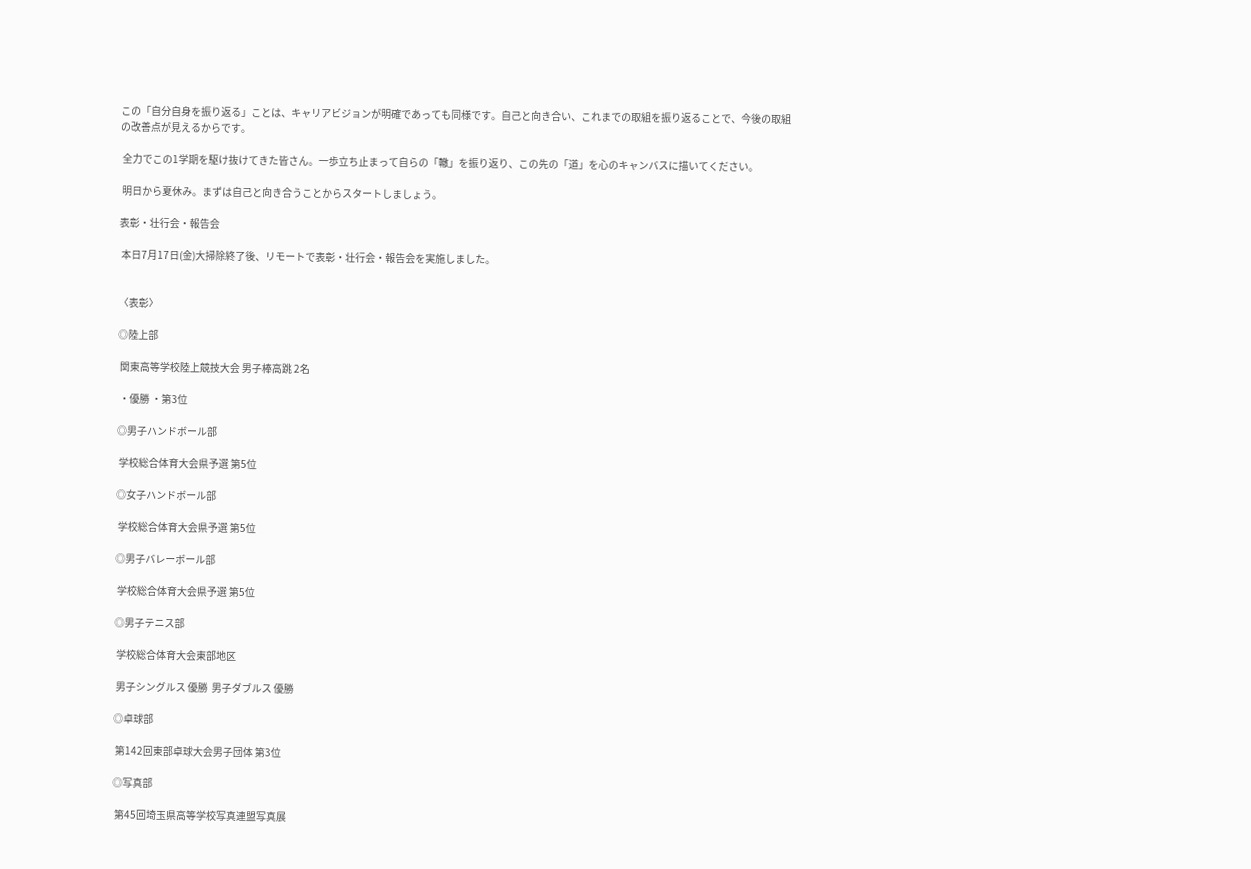この「自分自身を振り返る」ことは、キャリアビジョンが明確であっても同様です。自己と向き合い、これまでの取組を振り返ることで、今後の取組の改善点が見えるからです。

 全力でこの1学期を駆け抜けてきた皆さん。一歩立ち止まって自らの「轍」を振り返り、この先の「道」を心のキャンバスに描いてください。

 明日から夏休み。まずは自己と向き合うことからスタートしましょう。

表彰・壮行会・報告会

 本日7月17日(金)大掃除終了後、リモートで表彰・壮行会・報告会を実施しました。


〈表彰〉

◎陸上部

 関東高等学校陸上競技大会 男子棒高跳 2名

 ・優勝 ・第3位

◎男子ハンドボール部

 学校総合体育大会県予選 第5位

◎女子ハンドボール部

 学校総合体育大会県予選 第5位

◎男子バレーボール部

 学校総合体育大会県予選 第5位

◎男子テニス部

 学校総合体育大会東部地区

 男子シングルス 優勝  男子ダブルス 優勝

◎卓球部

 第142回東部卓球大会男子団体 第3位

◎写真部

 第45回埼玉県高等学校写真連盟写真展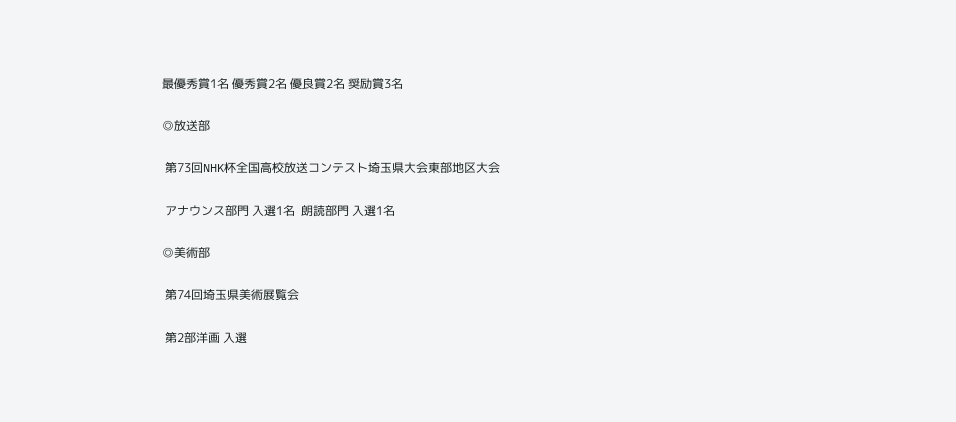最優秀賞1名 優秀賞2名 優良賞2名 奨励賞3名

◎放送部

 第73回NHK杯全国高校放送コンテスト埼玉県大会東部地区大会

 アナウンス部門 入選1名  朗読部門 入選1名

◎美術部

 第74回埼玉県美術展覧会

 第2部洋画 入選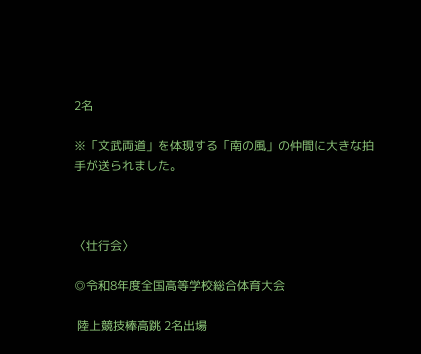2名

※「文武両道」を体現する「南の風」の仲間に大きな拍手が送られました。



〈壮行会〉

◎令和8年度全国高等学校総合体育大会

 陸上競技棒高跳 2名出場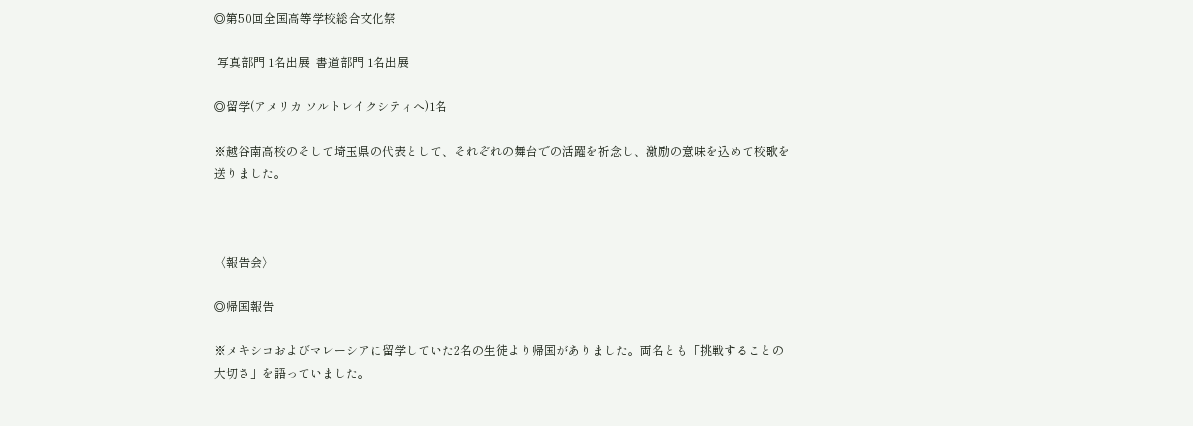◎第50回全国高等学校総合文化祭

 写真部門 1名出展  書道部門 1名出展

◎留学(アメリカ ソルトレイクシティへ)1名

※越谷南高校のそして埼玉県の代表として、それぞれの舞台での活躍を祈念し、激励の意味を込めて校歌を送りました。



〈報告会〉

◎帰国報告

※メキシコおよびマレーシアに留学していた2名の生徒より帰国がありました。両名とも「挑戦することの大切さ」を語っていました。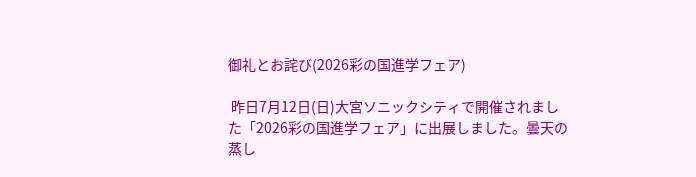御礼とお詫び(2026彩の国進学フェア)

 昨日7月12日(日)大宮ソニックシティで開催されました「2026彩の国進学フェア」に出展しました。曇天の蒸し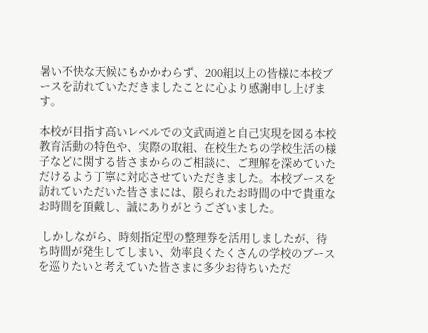暑い不快な天候にもかかわらず、200組以上の皆様に本校ブースを訪れていただきましたことに心より感謝申し上げます。

本校が目指す高いレベルでの文武両道と自己実現を図る本校教育活動の特色や、実際の取組、在校生たちの学校生活の様子などに関する皆さまからのご相談に、ご理解を深めていただけるよう丁寧に対応させていただきました。本校ブースを訪れていただいた皆さまには、限られたお時間の中で貴重なお時間を頂戴し、誠にありがとうございました。

 しかしながら、時刻指定型の整理券を活用しましたが、待ち時間が発生してしまい、効率良くたくさんの学校のブースを巡りたいと考えていた皆さまに多少お待ちいただ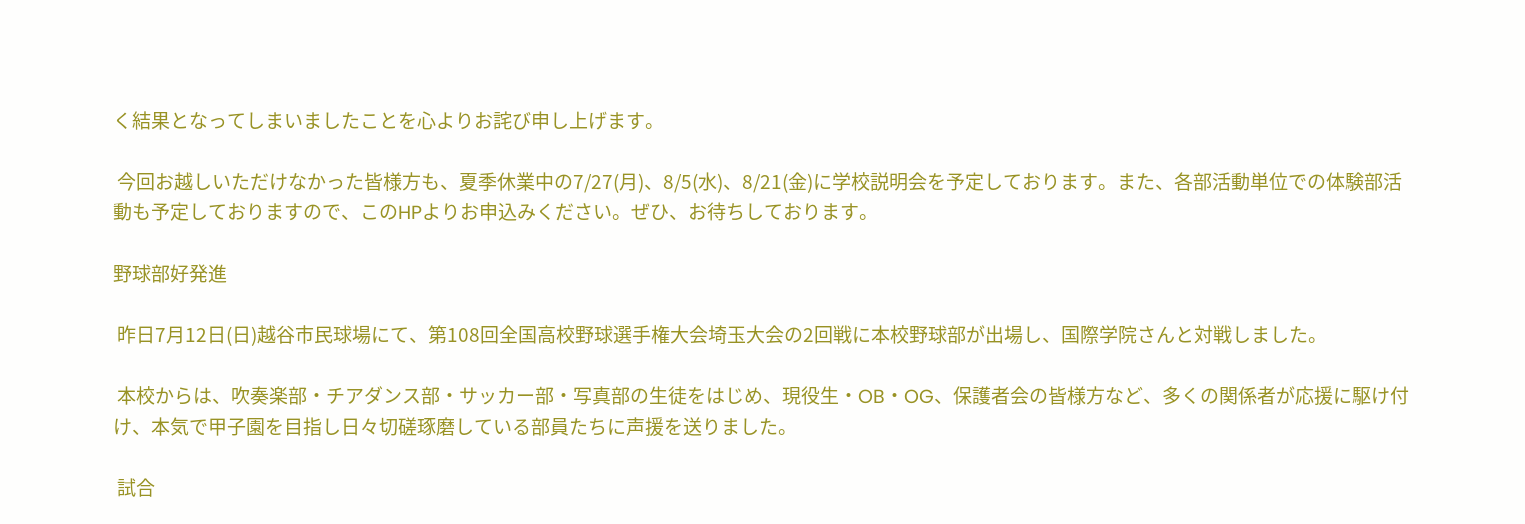く結果となってしまいましたことを心よりお詫び申し上げます。

 今回お越しいただけなかった皆様方も、夏季休業中の7/27(月)、8/5(水)、8/21(金)に学校説明会を予定しております。また、各部活動単位での体験部活動も予定しておりますので、このHPよりお申込みください。ぜひ、お待ちしております。

野球部好発進

 昨日7月12日(日)越谷市民球場にて、第108回全国高校野球選手権大会埼玉大会の2回戦に本校野球部が出場し、国際学院さんと対戦しました。

 本校からは、吹奏楽部・チアダンス部・サッカー部・写真部の生徒をはじめ、現役生・OB・OG、保護者会の皆様方など、多くの関係者が応援に駆け付け、本気で甲子園を目指し日々切磋琢磨している部員たちに声援を送りました。

 試合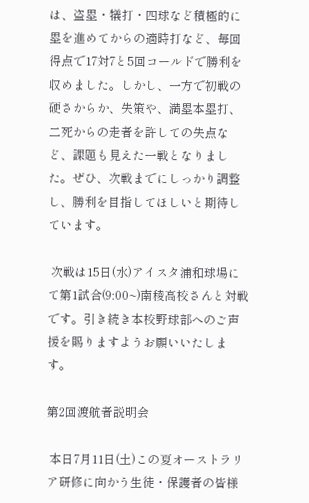は、盗塁・犠打・四球など積極的に塁を進めてからの適時打など、毎回得点で17対7と5回コールドで勝利を収めました。しかし、一方で初戦の硬さからか、失策や、満塁本塁打、二死からの走者を許しての失点など、課題も見えた一戦となりました。ぜひ、次戦までにしっかり調整し、勝利を目指してほしいと期待しています。

 次戦は15日(水)アイスタ浦和球場にて第1試合(9:00~)南稜高校さんと対戦です。引き続き本校野球部へのご声援を賜りますようお願いいたします。

第2回渡航者説明会

 本日7月11日(土)この夏オーストラリア研修に向かう生徒・保護者の皆様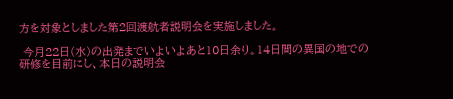方を対象としました第2回渡航者説明会を実施しました。

 今月22日(水)の出発までいよいよあと10日余り。14日間の異国の地での研修を目前にし、本日の説明会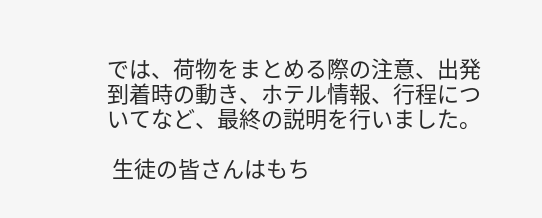では、荷物をまとめる際の注意、出発到着時の動き、ホテル情報、行程についてなど、最終の説明を行いました。

 生徒の皆さんはもち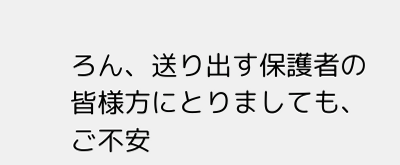ろん、送り出す保護者の皆様方にとりましても、ご不安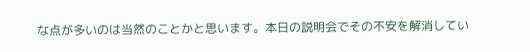な点が多いのは当然のことかと思います。本日の説明会でその不安を解消してい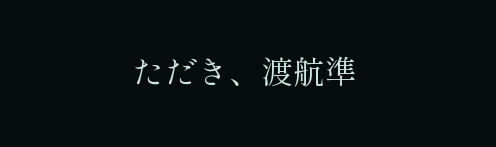ただき、渡航準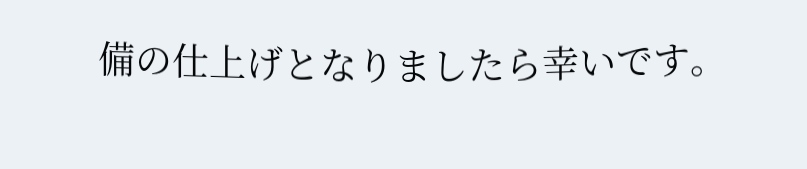備の仕上げとなりましたら幸いです。